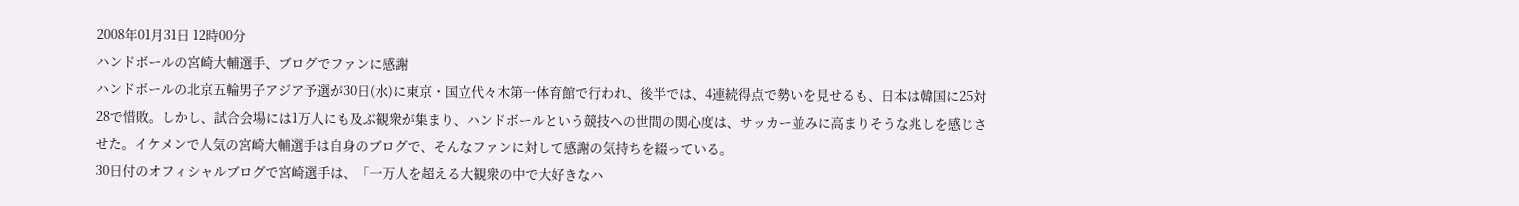2008年01月31日 12時00分
ハンドボールの宮崎大輔選手、ブログでファンに感謝
ハンドボールの北京五輪男子アジア予選が30日(水)に東京・国立代々木第一体育館で行われ、後半では、4連続得点で勢いを見せるも、日本は韓国に25対28で惜敗。しかし、試合会場には1万人にも及ぶ観衆が集まり、ハンドボールという競技への世間の関心度は、サッカー並みに高まりそうな兆しを感じさせた。イケメンで人気の宮崎大輔選手は自身のブログで、そんなファンに対して感謝の気持ちを綴っている。
30日付のオフィシャルブログで宮崎選手は、「一万人を超える大観衆の中で大好きなハ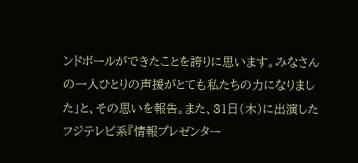ンドボールができたことを誇りに思います。みなさんの一人ひとりの声援がとても私たちの力になりました」と、その思いを報告。また、31日(木)に出演したフジテレビ系『情報プレゼンター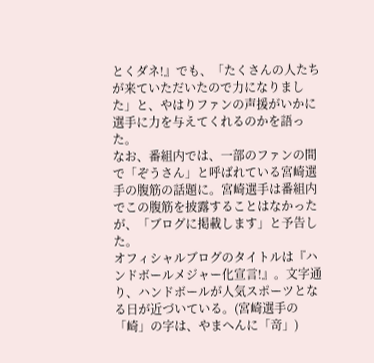とくダネ!』でも、「たくさんの人たちが来ていただいたので力になりました」と、やはりファンの声援がいかに選手に力を与えてくれるのかを語った。
なお、番組内では、一部のファンの間で「ぞうさん」と呼ばれている宮崎選手の腹筋の話題に。宮崎選手は番組内でこの腹筋を披露することはなかったが、「ブログに掲載します」と予告した。
オフィシャルブログのタイトルは『ハンドボールメジャー化宣言!』。文字通り、ハンドボールが人気スポーツとなる日が近づいている。(宮崎選手の「崎」の字は、やまへんに「竒」)